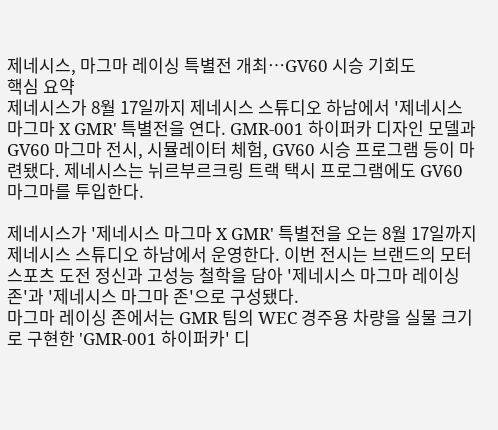제네시스, 마그마 레이싱 특별전 개최…GV60 시승 기회도
핵심 요약
제네시스가 8월 17일까지 제네시스 스튜디오 하남에서 '제네시스 마그마 X GMR' 특별전을 연다. GMR-001 하이퍼카 디자인 모델과 GV60 마그마 전시, 시뮬레이터 체험, GV60 시승 프로그램 등이 마련됐다. 제네시스는 뉘르부르크링 트랙 택시 프로그램에도 GV60 마그마를 투입한다.

제네시스가 '제네시스 마그마 X GMR' 특별전을 오는 8월 17일까지 제네시스 스튜디오 하남에서 운영한다. 이번 전시는 브랜드의 모터스포츠 도전 정신과 고성능 철학을 담아 '제네시스 마그마 레이싱 존'과 '제네시스 마그마 존'으로 구성됐다.
마그마 레이싱 존에서는 GMR 팀의 WEC 경주용 차량을 실물 크기로 구현한 'GMR-001 하이퍼카' 디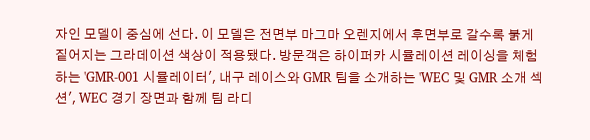자인 모델이 중심에 선다. 이 모델은 전면부 마그마 오렌지에서 후면부로 갈수록 붉게 짙어지는 그라데이션 색상이 적용됐다. 방문객은 하이퍼카 시뮬레이션 레이싱을 체험하는 'GMR-001 시뮬레이터', 내구 레이스와 GMR 팀을 소개하는 'WEC 및 GMR 소개 섹션', WEC 경기 장면과 함께 팀 라디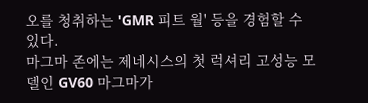오를 청취하는 'GMR 피트 월' 등을 경험할 수 있다.
마그마 존에는 제네시스의 첫 럭셔리 고성능 모델인 GV60 마그마가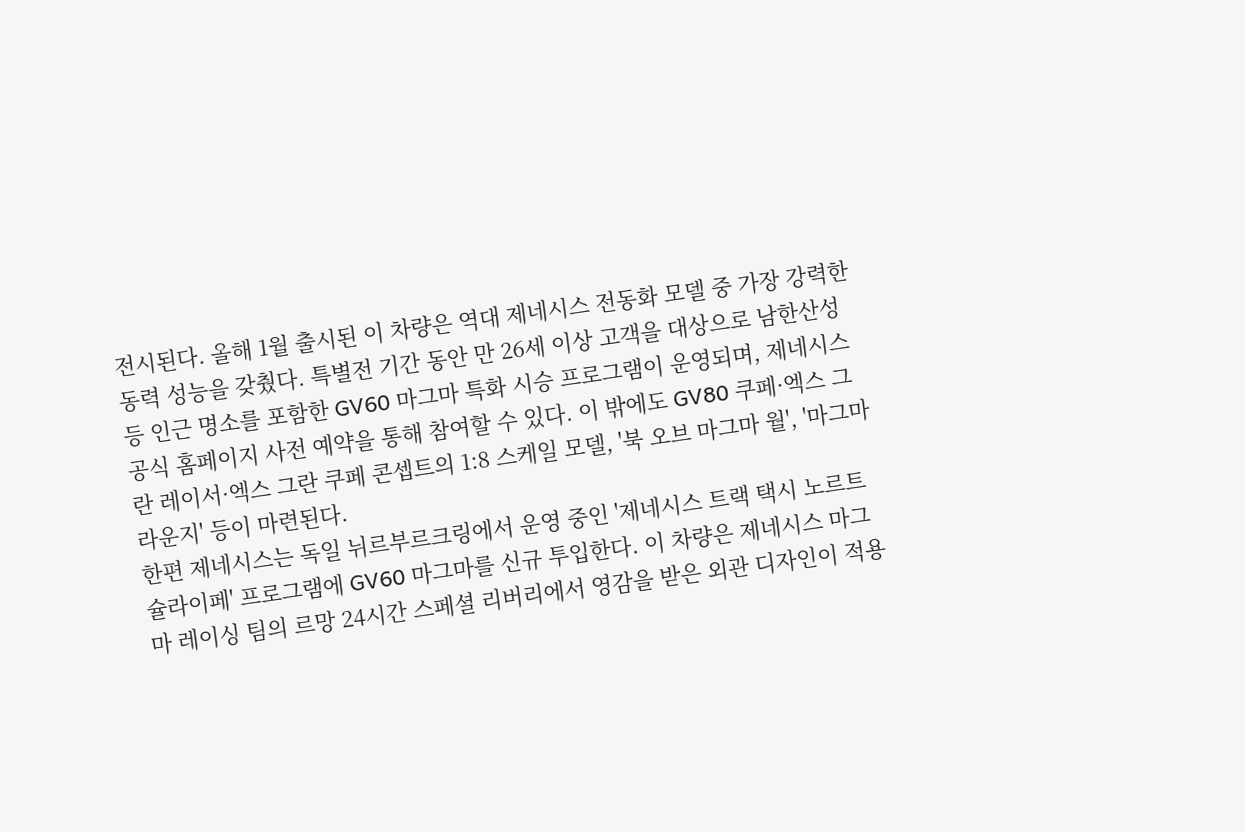전시된다. 올해 1월 출시된 이 차량은 역대 제네시스 전동화 모델 중 가장 강력한 동력 성능을 갖췄다. 특별전 기간 동안 만 26세 이상 고객을 대상으로 남한산성 등 인근 명소를 포함한 GV60 마그마 특화 시승 프로그램이 운영되며, 제네시스 공식 홈페이지 사전 예약을 통해 참여할 수 있다. 이 밖에도 GV80 쿠페·엑스 그란 레이서·엑스 그란 쿠페 콘셉트의 1:8 스케일 모델, '북 오브 마그마 월', '마그마 라운지' 등이 마련된다.
한편 제네시스는 독일 뉘르부르크링에서 운영 중인 '제네시스 트랙 택시 노르트슐라이페' 프로그램에 GV60 마그마를 신규 투입한다. 이 차량은 제네시스 마그마 레이싱 팀의 르망 24시간 스페셜 리버리에서 영감을 받은 외관 디자인이 적용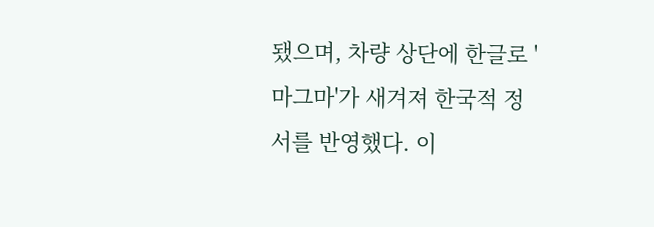됐으며, 차량 상단에 한글로 '마그마'가 새겨져 한국적 정서를 반영했다. 이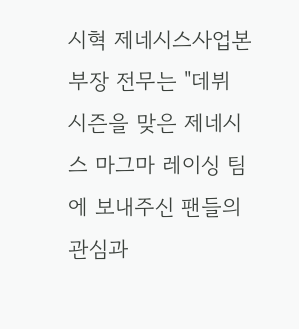시혁 제네시스사업본부장 전무는 "데뷔 시즌을 맞은 제네시스 마그마 레이싱 팀에 보내주신 팬들의 관심과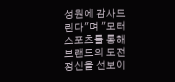성원에 감사드린다"며 "모터스포츠를 통해 브랜드의 도전 정신을 선보이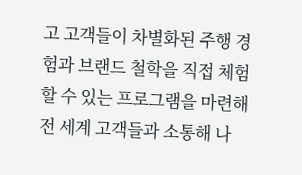고 고객들이 차별화된 주행 경험과 브랜드 철학을 직접 체험할 수 있는 프로그램을 마련해 전 세계 고객들과 소통해 나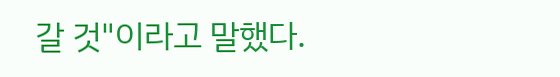갈 것"이라고 말했다.